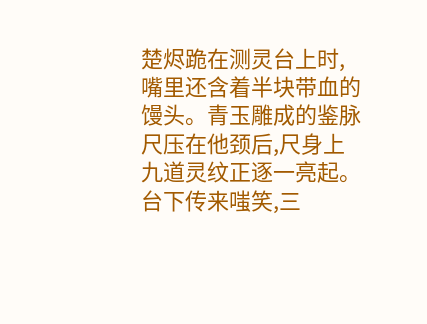楚烬跪在测灵台上时,嘴里还含着半块带血的馒头。青玉雕成的鉴脉尺压在他颈后,尺身上九道灵纹正逐一亮起。台下传来嗤笑,三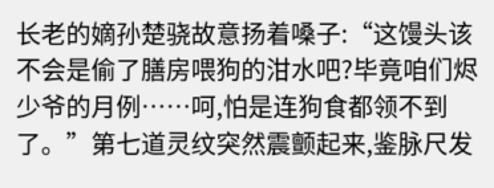长老的嫡孙楚骁故意扬着嗓子:“这馒头该不会是偷了膳房喂狗的泔水吧?毕竟咱们烬少爷的月例……呵,怕是连狗食都领不到了。”第七道灵纹突然震颤起来,鉴脉尺发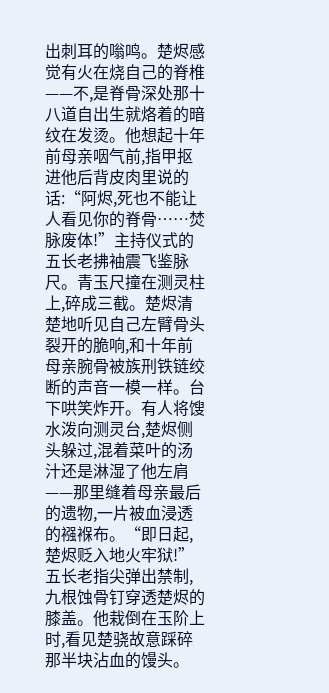出刺耳的嗡鸣。楚烬感觉有火在烧自己的脊椎——不,是脊骨深处那十八道自出生就烙着的暗纹在发烫。他想起十年前母亲咽气前,指甲抠进他后背皮肉里说的话:“阿烬,死也不能让人看见你的脊骨……焚脉废体!”主持仪式的五长老拂袖震飞鉴脉尺。青玉尺撞在测灵柱上,碎成三截。楚烬清楚地听见自己左臂骨头裂开的脆响,和十年前母亲腕骨被族刑铁链绞断的声音一模一样。台下哄笑炸开。有人将馊水泼向测灵台,楚烬侧头躲过,混着菜叶的汤汁还是淋湿了他左肩——那里缝着母亲最后的遗物,一片被血浸透的襁褓布。“即日起,楚烬贬入地火牢狱!”五长老指尖弹出禁制,九根蚀骨钉穿透楚烬的膝盖。他栽倒在玉阶上时,看见楚骁故意踩碎那半块沾血的馒头。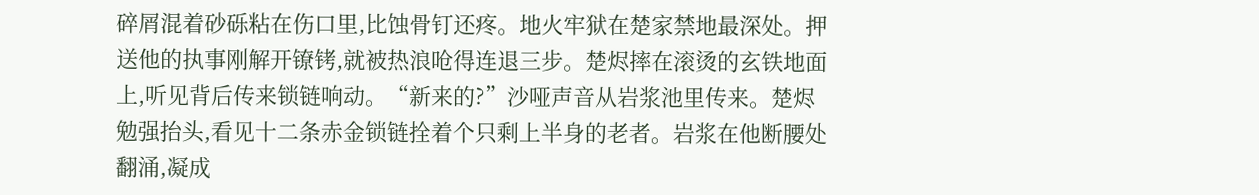碎屑混着砂砾粘在伤口里,比蚀骨钉还疼。地火牢狱在楚家禁地最深处。押送他的执事刚解开镣铐,就被热浪呛得连退三步。楚烬摔在滚烫的玄铁地面上,听见背后传来锁链响动。“新来的?”沙哑声音从岩浆池里传来。楚烬勉强抬头,看见十二条赤金锁链拴着个只剩上半身的老者。岩浆在他断腰处翻涌,凝成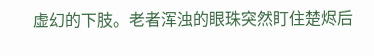虚幻的下肢。老者浑浊的眼珠突然盯住楚烬后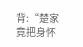背:“楚家竟把身怀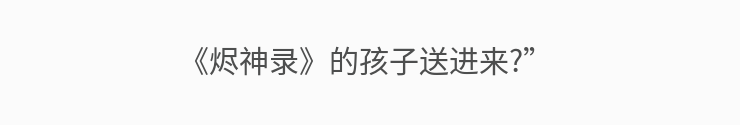《烬神录》的孩子送进来?”